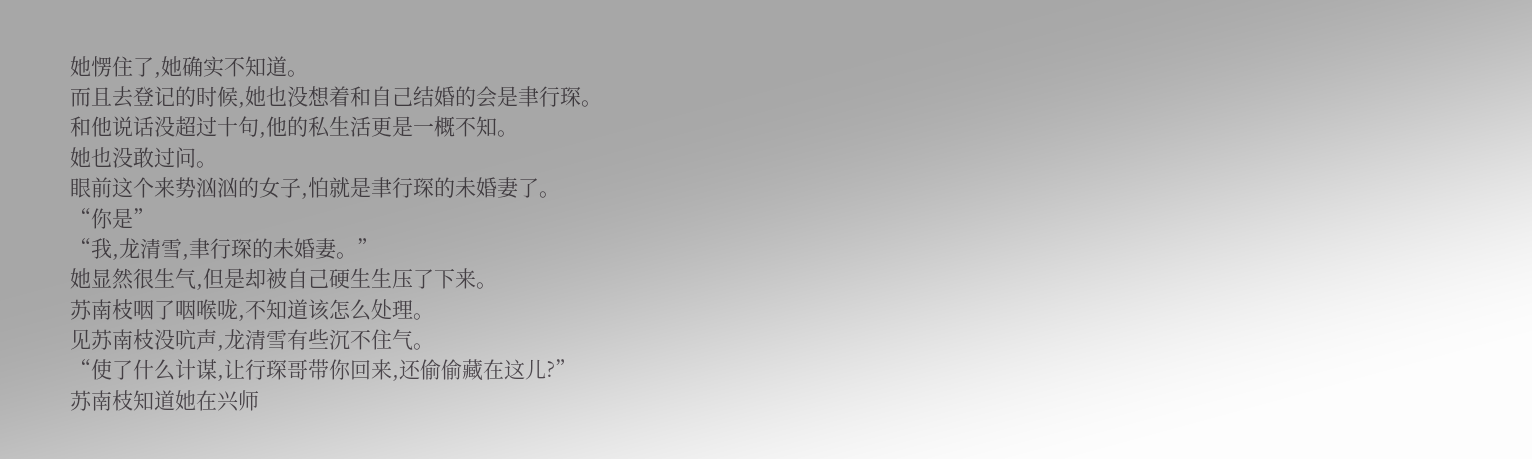她愣住了,她确实不知道。
而且去登记的时候,她也没想着和自己结婚的会是聿行琛。
和他说话没超过十句,他的私生活更是一概不知。
她也没敢过问。
眼前这个来势汹汹的女子,怕就是聿行琛的未婚妻了。
“你是”
“我,龙清雪,聿行琛的未婚妻。”
她显然很生气,但是却被自己硬生生压了下来。
苏南枝咽了咽喉咙,不知道该怎么处理。
见苏南枝没吭声,龙清雪有些沉不住气。
“使了什么计谋,让行琛哥带你回来,还偷偷藏在这儿?”
苏南枝知道她在兴师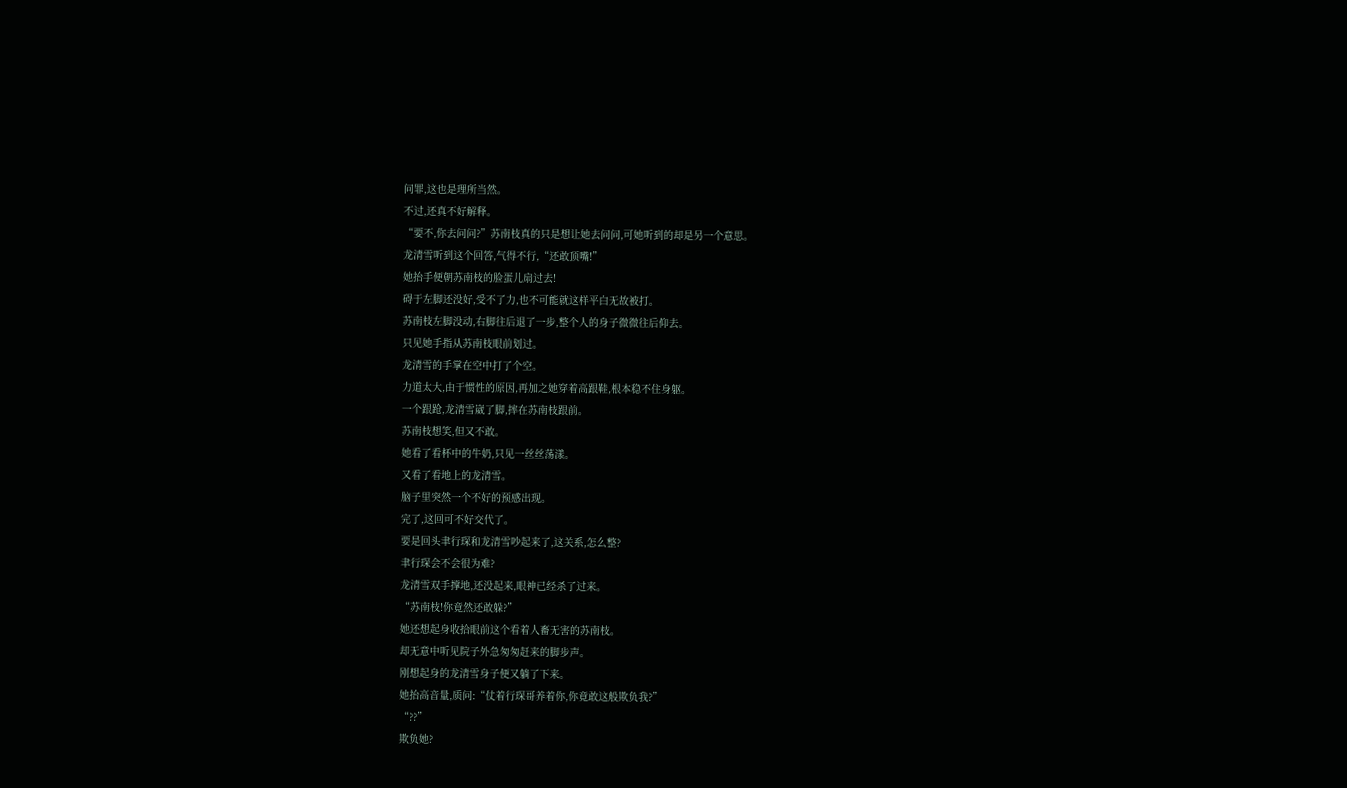问罪,这也是理所当然。
不过,还真不好解释。
“要不,你去问问?”苏南枝真的只是想让她去问问,可她听到的却是另一个意思。
龙清雪听到这个回答,气得不行,“还敢顶嘴!”
她抬手便朝苏南枝的脸蛋儿扇过去!
碍于左脚还没好,受不了力,也不可能就这样平白无故被打。
苏南枝左脚没动,右脚往后退了一步,整个人的身子微微往后仰去。
只见她手指从苏南枝眼前划过。
龙清雪的手掌在空中打了个空。
力道太大,由于惯性的原因,再加之她穿着高跟鞋,根本稳不住身躯。
一个跟跄,龙清雪崴了脚,摔在苏南枝跟前。
苏南枝想笑,但又不敢。
她看了看杯中的牛奶,只见一丝丝荡漾。
又看了看地上的龙清雪。
脑子里突然一个不好的预感出现。
完了,这回可不好交代了。
要是回头聿行琛和龙清雪吵起来了,这关系,怎么整?
聿行琛会不会很为难?
龙清雪双手撑地,还没起来,眼神已经杀了过来。
“苏南枝!你竟然还敢躲?”
她还想起身收拾眼前这个看着人畜无害的苏南枝。
却无意中听见院子外急匆匆赶来的脚步声。
刚想起身的龙清雪身子便又躺了下来。
她抬高音量,质问:“仗着行琛哥养着你,你竟敢这般欺负我?”
“??”
欺负她?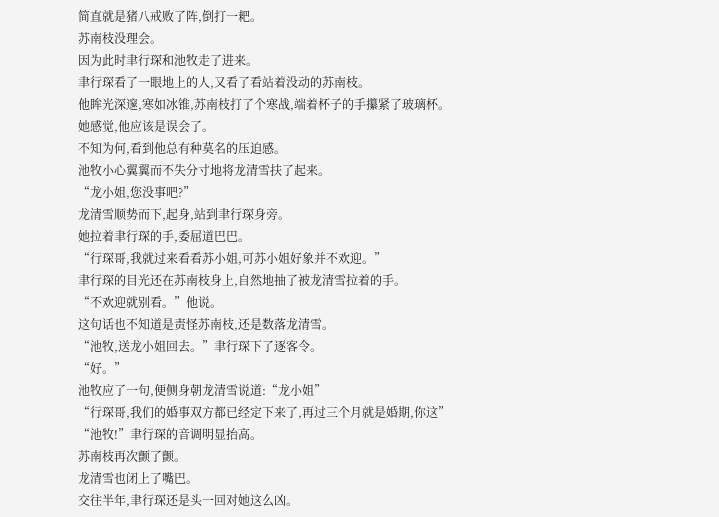简直就是猪八戒败了阵,倒打一耙。
苏南枝没理会。
因为此时聿行琛和池牧走了进来。
聿行琛看了一眼地上的人,又看了看站着没动的苏南枝。
他眸光深邃,寒如冰锥,苏南枝打了个寒战,端着杯子的手攥紧了玻璃杯。
她感觉,他应该是误会了。
不知为何,看到他总有种莫名的压迫感。
池牧小心翼翼而不失分寸地将龙清雪扶了起来。
“龙小姐,您没事吧?”
龙清雪顺势而下,起身,站到聿行琛身旁。
她拉着聿行琛的手,委屈道巴巴。
“行琛哥,我就过来看看苏小姐,可苏小姐好象并不欢迎。”
聿行琛的目光还在苏南枝身上,自然地抽了被龙清雪拉着的手。
“不欢迎就别看。”他说。
这句话也不知道是责怪苏南枝,还是数落龙清雪。
“池牧,送龙小姐回去。”聿行琛下了逐客令。
“好。”
池牧应了一句,便侧身朝龙清雪说道:“龙小姐”
“行琛哥,我们的婚事双方都已经定下来了,再过三个月就是婚期,你这”
“池牧!”聿行琛的音调明显抬高。
苏南枝再次颤了颤。
龙清雪也闭上了嘴巴。
交往半年,聿行琛还是头一回对她这么凶。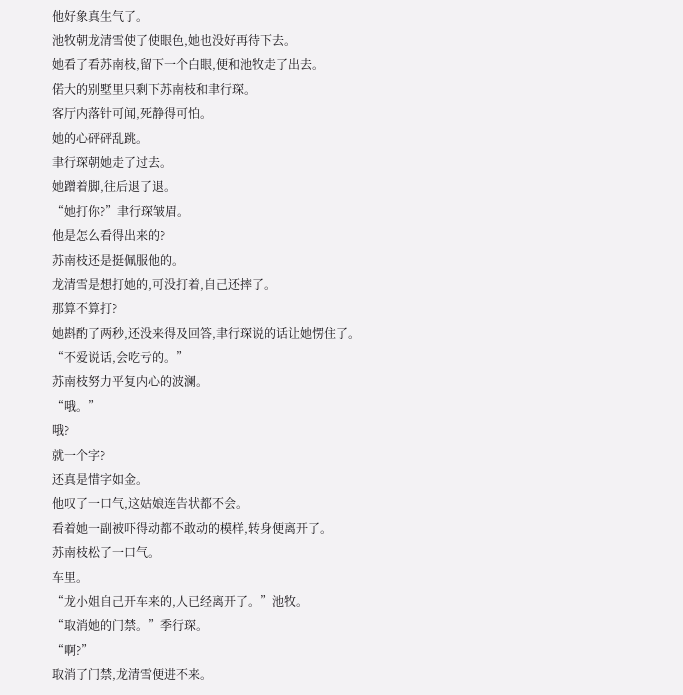他好象真生气了。
池牧朝龙清雪使了使眼色,她也没好再待下去。
她看了看苏南枝,留下一个白眼,便和池牧走了出去。
偌大的别墅里只剩下苏南枝和聿行琛。
客厅内落针可闻,死静得可怕。
她的心砰砰乱跳。
聿行琛朝她走了过去。
她蹭着脚,往后退了退。
“她打你?”聿行琛皱眉。
他是怎么看得出来的?
苏南枝还是挺佩服他的。
龙清雪是想打她的,可没打着,自己还摔了。
那算不算打?
她斟酌了两秒,还没来得及回答,聿行琛说的话让她愣住了。
“不爱说话,会吃亏的。”
苏南枝努力平复内心的波澜。
“哦。”
哦?
就一个字?
还真是惜字如金。
他叹了一口气,这姑娘连告状都不会。
看着她一副被吓得动都不敢动的模样,转身便离开了。
苏南枝松了一口气。
车里。
“龙小姐自己开车来的,人已经离开了。”池牧。
“取消她的门禁。”季行琛。
“啊?”
取消了门禁,龙清雪便进不来。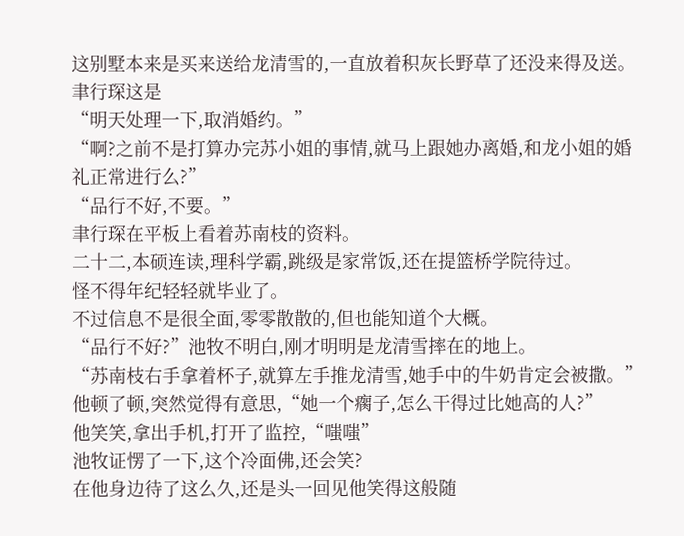这别墅本来是买来送给龙清雪的,一直放着积灰长野草了还没来得及送。
聿行琛这是
“明天处理一下,取消婚约。”
“啊?之前不是打算办完苏小姐的事情,就马上跟她办离婚,和龙小姐的婚礼正常进行么?”
“品行不好,不要。”
聿行琛在平板上看着苏南枝的资料。
二十二,本硕连读,理科学霸,跳级是家常饭,还在提篮桥学院待过。
怪不得年纪轻轻就毕业了。
不过信息不是很全面,零零散散的,但也能知道个大概。
“品行不好?”池牧不明白,刚才明明是龙清雪摔在的地上。
“苏南枝右手拿着杯子,就算左手推龙清雪,她手中的牛奶肯定会被撒。”
他顿了顿,突然觉得有意思,“她一个瘸子,怎么干得过比她高的人?”
他笑笑,拿出手机,打开了监控,“嗤嗤”
池牧证愣了一下,这个冷面佛,还会笑?
在他身边待了这么久,还是头一回见他笑得这般随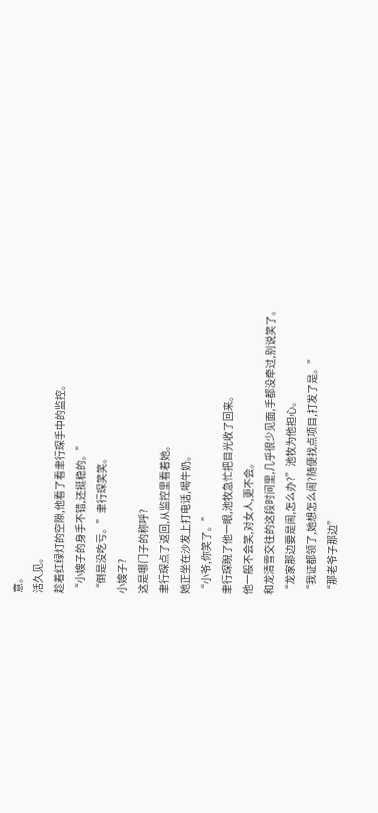意。
活久见。
趁着红绿灯的空隙,他看了看聿行琛手中的监控。
“小嫂子的身手不错,还挺稳的。”
“倒是没吃亏。”聿行琛笑笑。
小嫂子?
这是哪门子的称呼?
聿行琛点了返回,从监控里看着她。
她正坐在沙发上打电话,喝牛奶。
“小爷,你笑了。”
聿行琛睨了他一眼,池牧急忙把目光收了回来。
他一般不会笑,对女人,更不会。
和龙清雪交往的这段时间里,几乎很少见面,手都没牵过,别说笑了。
“龙家那边要是闹,怎么办?”池牧为他担心。
“我证都领了,她想怎么闹?随便找点项目,打发了是。”
“那老爷子那边”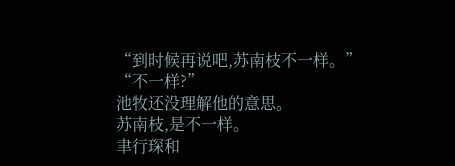“到时候再说吧,苏南枝不一样。”
“不一样?”
池牧还没理解他的意思。
苏南枝,是不一样。
聿行琛和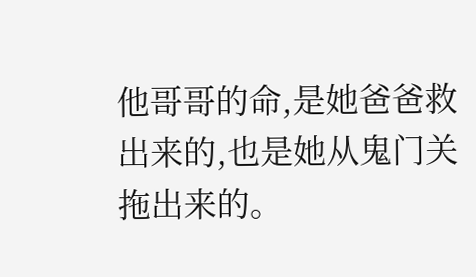他哥哥的命,是她爸爸救出来的,也是她从鬼门关拖出来的。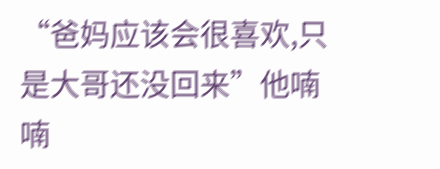“爸妈应该会很喜欢,只是大哥还没回来”他喃喃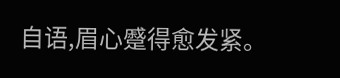自语,眉心蹙得愈发紧。